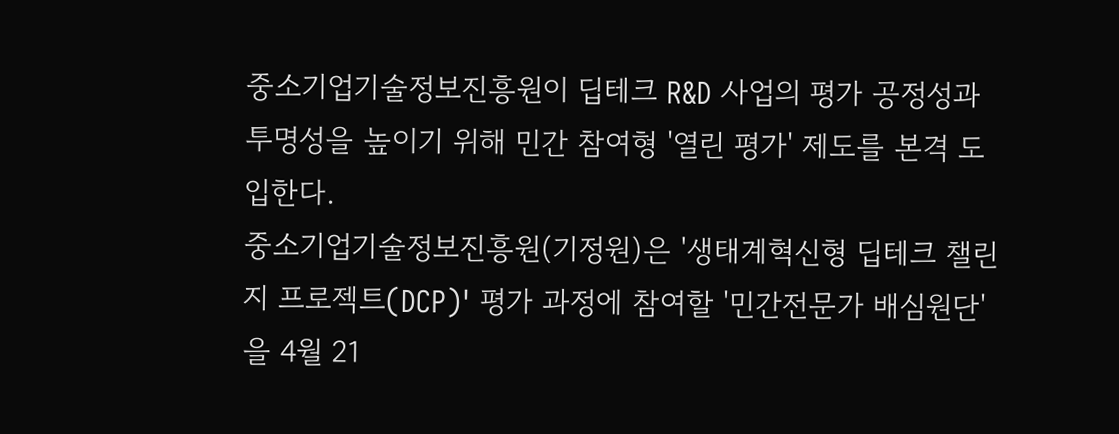중소기업기술정보진흥원이 딥테크 R&D 사업의 평가 공정성과 투명성을 높이기 위해 민간 참여형 '열린 평가' 제도를 본격 도입한다.
중소기업기술정보진흥원(기정원)은 '생태계혁신형 딥테크 챌린지 프로젝트(DCP)' 평가 과정에 참여할 '민간전문가 배심원단'을 4월 21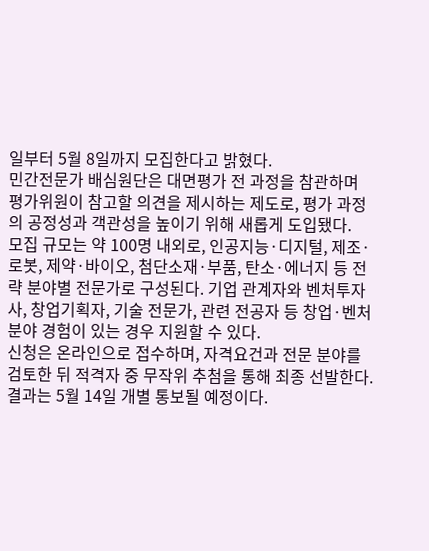일부터 5월 8일까지 모집한다고 밝혔다.
민간전문가 배심원단은 대면평가 전 과정을 참관하며 평가위원이 참고할 의견을 제시하는 제도로, 평가 과정의 공정성과 객관성을 높이기 위해 새롭게 도입됐다.
모집 규모는 약 100명 내외로, 인공지능·디지털, 제조·로봇, 제약·바이오, 첨단소재·부품, 탄소·에너지 등 전략 분야별 전문가로 구성된다. 기업 관계자와 벤처투자사, 창업기획자, 기술 전문가, 관련 전공자 등 창업·벤처 분야 경험이 있는 경우 지원할 수 있다.
신청은 온라인으로 접수하며, 자격요건과 전문 분야를 검토한 뒤 적격자 중 무작위 추첨을 통해 최종 선발한다. 결과는 5월 14일 개별 통보될 예정이다.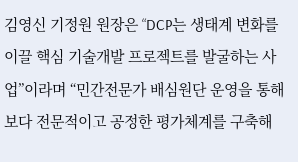김영신 기정원 원장은 “DCP는 생태계 변화를 이끌 핵심 기술개발 프로젝트를 발굴하는 사업”이라며 “민간전문가 배심원단 운영을 통해 보다 전문적이고 공정한 평가체계를 구축해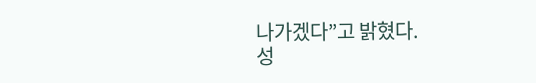나가겠다”고 밝혔다.
성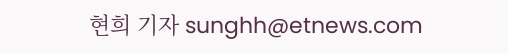현희 기자 sunghh@etnews.com